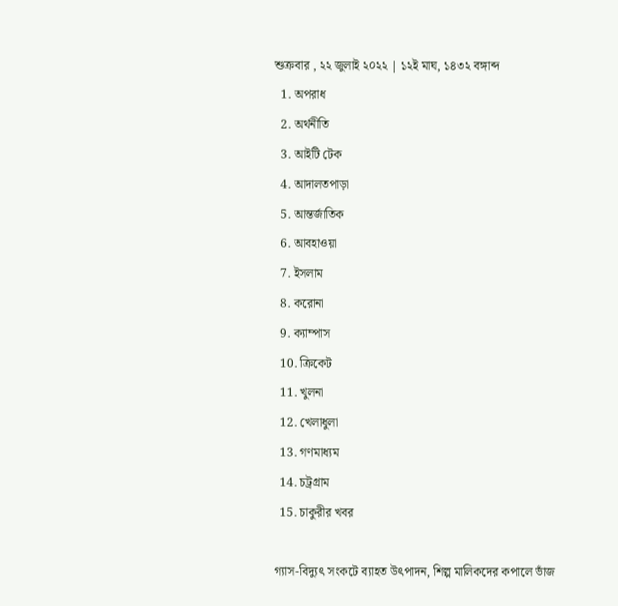শুক্রবার , ২২ জুলাই ২০২২ | ১২ই মাঘ, ১৪৩২ বঙ্গাব্দ
  1. অপরাধ
  2. অর্থনীতি
  3. আইটি টেক
  4. আদালতপাড়া
  5. আন্তর্জাতিক
  6. আবহাওয়া
  7. ইসলাম
  8. করোনা
  9. ক্যাম্পাস
  10. ক্রিকেট
  11. খুলনা
  12. খেলাধুলা
  13. গণমাধ্যম
  14. চট্রগ্রাম
  15. চাকুরীর খবর

গ্যাস-বিদ্যুৎ সংকটে ব্যাহত উৎপাদন, শিল্প মালিকদের কপালে ভাঁজ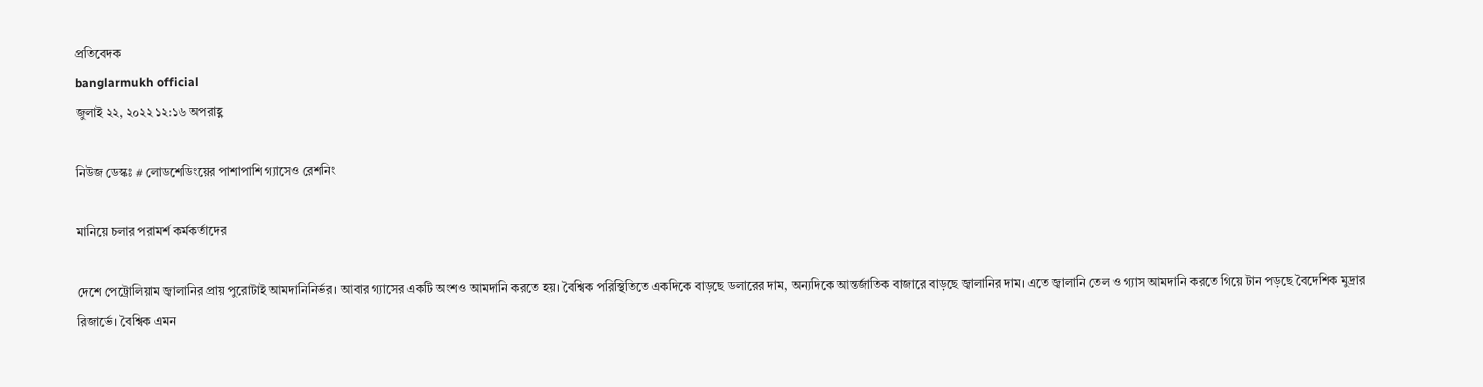প্রতিবেদক
banglarmukh official
জুলাই ২২, ২০২২ ১২:১৬ অপরাহ্ণ

নিউজ ডেস্কঃ # লোডশেডিংয়ের পাশাপাশি গ্যাসেও রেশনিং

মানিয়ে চলার পরামর্শ কর্মকর্তাদের

দেশে পেট্রোলিয়াম জ্বালানির প্রায় পুরোটাই আমদানিনির্ভর। আবার গ্যাসের একটি অংশও আমদানি করতে হয়। বৈশ্বিক পরিস্থিতিতে একদিকে বাড়ছে ডলারের দাম, অন্যদিকে আন্তর্জাতিক বাজারে বাড়ছে জ্বালানির দাম। এতে জ্বালানি তেল ও গ্যাস আমদানি করতে গিয়ে টান পড়ছে বৈদেশিক মুদ্রার রিজার্ভে। বৈশ্বিক এমন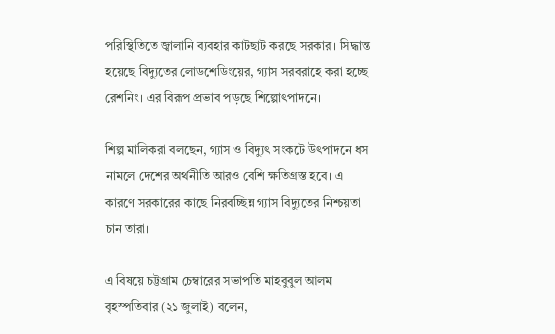পরিস্থিতিতে জ্বালানি ব্যবহার কাটছাট করছে সরকার। সিদ্ধান্ত হয়েছে বিদ্যুতের লোডশেডিংয়ের, গ্যাস সরবরাহে করা হচ্ছে রেশনিং। এর বিরূপ প্রভাব পড়ছে শিল্পোৎপাদনে।

শিল্প মালিকরা বলছেন, গ্যাস ও বিদ্যুৎ সংকটে উৎপাদনে ধস নামলে দেশের অর্থনীতি আরও বেশি ক্ষতিগ্রস্ত হবে। এ কারণে সরকারের কাছে নিরবচ্ছিন্ন গ্যাস বিদ্যুতের নিশ্চয়তা চান তারা।

এ বিষয়ে চট্টগ্রাম চেম্বারের সভাপতি মাহবুবুল আলম বৃহস্পতিবার (২১ জুলাই) বলেন,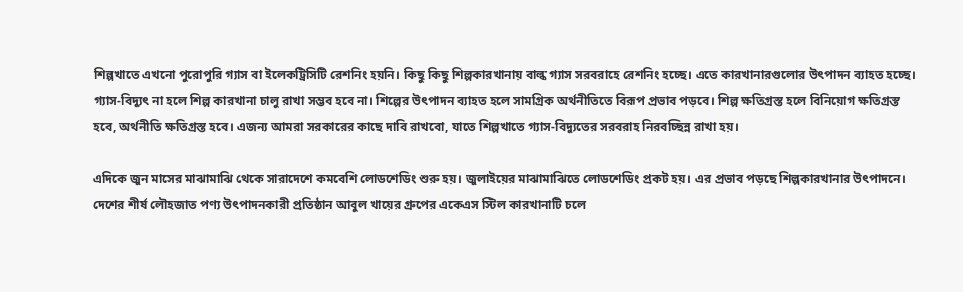শিল্পখাতে এখনো পুরোপুরি গ্যাস বা ইলেকট্রিসিটি রেশনিং হয়নি। কিছু কিছু শিল্পকারখানায় বাল্ক গ্যাস সরবরাহে রেশনিং হচ্ছে। এতে কারখানারগুলোর উৎপাদন ব্যাহত হচ্ছে। গ্যাস-বিদ্যুৎ না হলে শিল্প কারখানা চালু রাখা সম্ভব হবে না। শিল্পের উৎপাদন ব্যাহত হলে সামগ্রিক অর্থনীতিতে বিরূপ প্রভাব পড়বে। শিল্প ক্ষতিগ্রস্ত হলে বিনিয়োগ ক্ষতিগ্রস্ত হবে, অর্থনীতি ক্ষতিগ্রস্ত হবে। এজন্য আমরা সরকারের কাছে দাবি রাখবো, যাতে শিল্পখাতে গ্যাস-বিদ্যুতের সরবরাহ নিরবচ্ছিন্ন রাখা হয়।

এদিকে জুন মাসের মাঝামাঝি থেকে সারাদেশে কমবেশি লোডশেডিং শুরু হয়। জুলাইয়ের মাঝামাঝিতে লোডশেডিং প্রকট হয়। এর প্রভাব পড়ছে শিল্পকারখানার উৎপাদনে। দেশের শীর্ষ লৌহজাত পণ্য উৎপাদনকারী প্রতিষ্ঠান আবুল খায়ের গ্রুপের একেএস স্টিল কারখানাটি চলে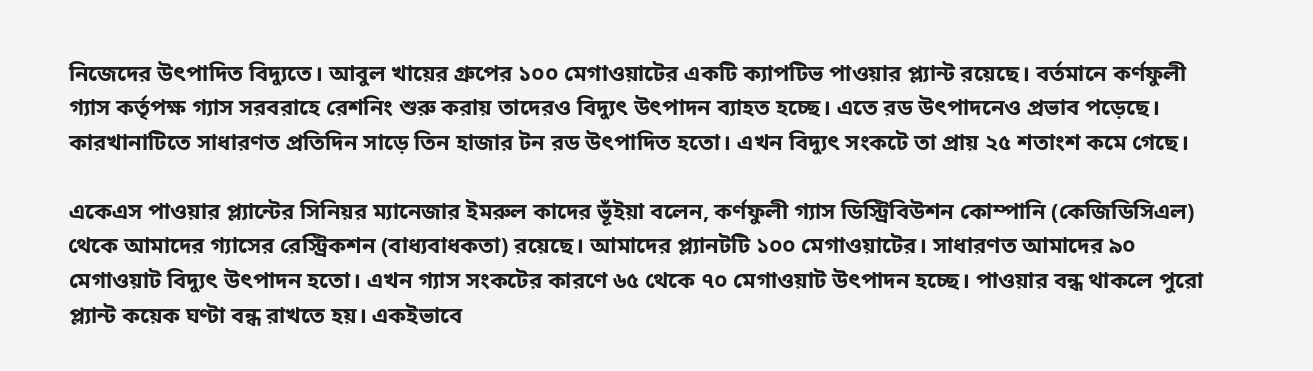নিজেদের উৎপাদিত বিদ্যুতে। আবুল খায়ের গ্রুপের ১০০ মেগাওয়াটের একটি ক্যাপটিভ পাওয়ার প্ল্যান্ট রয়েছে। বর্তমানে কর্ণফুলী গ্যাস কর্তৃপক্ষ গ্যাস সরবরাহে রেশনিং শুরু করায় তাদেরও বিদ্যুৎ উৎপাদন ব্যাহত হচ্ছে। এতে রড উৎপাদনেও প্রভাব পড়েছে। কারখানাটিতে সাধারণত প্রতিদিন সাড়ে তিন হাজার টন রড উৎপাদিত হতো। এখন বিদ্যুৎ সংকটে তা প্রায় ২৫ শতাংশ কমে গেছে।

একেএস পাওয়ার প্ল্যান্টের সিনিয়র ম্যানেজার ইমরুল কাদের ভূঁইয়া বলেন, কর্ণফুলী গ্যাস ডিস্ট্রিবিউশন কোম্পানি (কেজিডিসিএল) থেকে আমাদের গ্যাসের রেস্ট্রিকশন (বাধ্যবাধকতা) রয়েছে। আমাদের প্ল্যানটটি ১০০ মেগাওয়াটের। সাধারণত আমাদের ৯০ মেগাওয়াট বিদ্যুৎ উৎপাদন হতো। এখন গ্যাস সংকটের কারণে ৬৫ থেকে ৭০ মেগাওয়াট উৎপাদন হচ্ছে। পাওয়ার বন্ধ থাকলে পুরো প্ল্যান্ট কয়েক ঘণ্টা বন্ধ রাখতে হয়। একইভাবে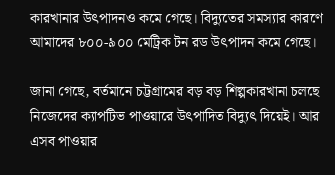কারখানার উৎপাদনও কমে গেছে। বিদ্যুতের সমস্যার কারণে আমাদের ৮০০-৯০০ মেট্রিক টন রড উৎপাদন কমে গেছে।

জানা গেছে, বর্তমানে চট্টগ্রামের বড় বড় শিল্পকারখানা চলছে নিজেদের ক্যাপটিভ পাওয়ারে উৎপাদিত বিদ্যুৎ দিয়েই। আর এসব পাওয়ার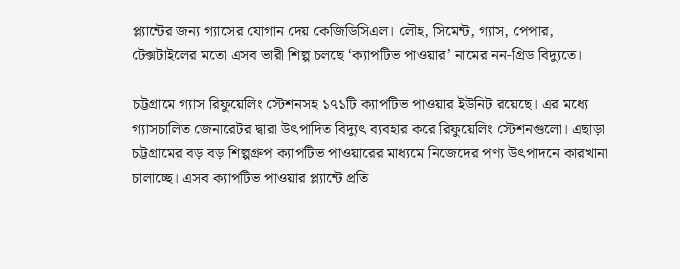প্ল্যান্টের জন্য গ্যাসের যোগান দেয় কেজিডিসিএল। লৌহ, সিমেন্ট, গ্যাস, পেপার, টেক্সটাইলের মতো এসব ভারী শিল্প চলছে ‘ক্যাপটিভ পাওয়ার’ নামের নন-গ্রিড বিদ্যুতে।

চট্টগ্রামে গ্যাস রিফুয়েলিং স্টেশনসহ ১৭১টি ক্যাপটিভ পাওয়ার ইউনিট রয়েছে। এর মধ্যে গ্যাসচালিত জেনারেটর দ্বারা উৎপাদিত বিদ্যুৎ ব্যবহার করে রিফুয়েলিং স্টেশনগুলো। এছাড়া চট্টগ্রামের বড় বড় শিল্পগ্রুপ ক্যাপটিভ পাওয়ারের মাধ্যমে নিজেদের পণ্য উৎপাদনে কারখানা চালাচ্ছে। এসব ক্যাপটিভ পাওয়ার প্ল্যান্টে প্রতি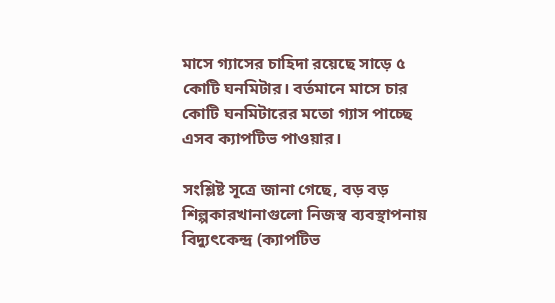মাসে গ্যাসের চাহিদা রয়েছে সাড়ে ৫ কোটি ঘনমিটার। বর্তমানে মাসে চার কোটি ঘনমিটারের মতো গ্যাস পাচ্ছে এসব ক্যাপটিভ পাওয়ার।

সংশ্লিষ্ট সূত্রে জানা গেছে, বড় বড় শিল্পকারখানাগুলো নিজস্ব ব্যবস্থাপনায় বিদ্যুৎকেন্দ্র (ক্যাপটিভ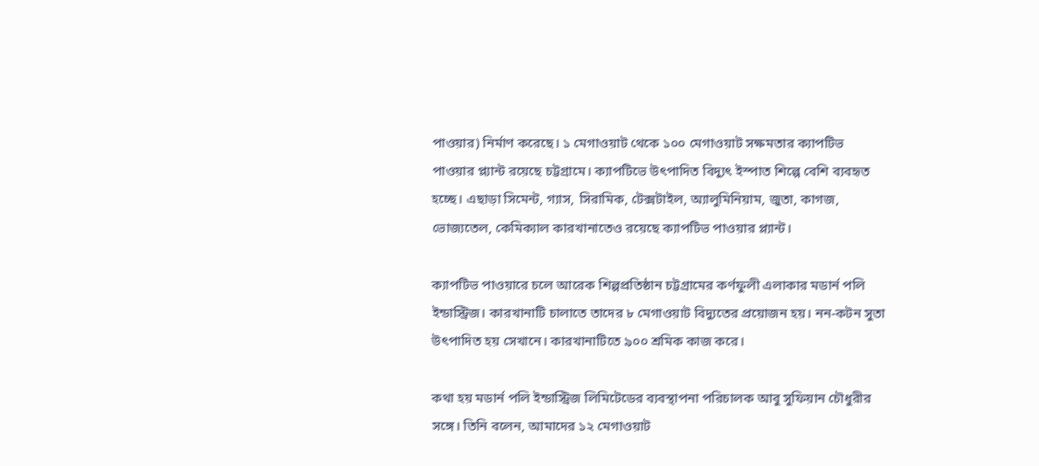পাওয়ার) নির্মাণ করেছে। ১ মেগাওয়াট থেকে ১০০ মেগাওয়াট সক্ষমতার ক্যাপটিভ পাওয়ার প্ল্যান্ট রয়েছে চট্টগ্রামে। ক্যাপটিভে উৎপাদিত বিদ্যুৎ ইস্পাত শিল্পে বেশি ব্যবহৃত হচ্ছে। এছাড়া সিমেন্ট, গ্যাস, সিরামিক, টেক্সটাইল, অ্যালুমিনিয়াম, জুতা, কাগজ, ভোজ্যতেল, কেমিক্যাল কারখানাতেও রয়েছে ক্যাপটিভ পাওয়ার প্ল্যান্ট।

ক্যাপটিভ পাওয়ারে চলে আরেক শিল্পপ্রতিষ্ঠান চট্টগ্রামের কর্ণফুলী এলাকার মডার্ন পলি ইন্ডাস্ট্রিজ। কারখানাটি চালাতে তাদের ৮ মেগাওয়াট বিদ্যুতের প্রয়োজন হয়। নন-কটন সুতা উৎপাদিত হয় সেখানে। কারখানাটিতে ৯০০ শ্রমিক কাজ করে।

কথা হয় মডার্ন পলি ইন্ডাস্ট্রিজ লিমিটেডের ব্যবস্থাপনা পরিচালক আবু সুফিয়ান চৌধুরীর সঙ্গে। তিনি বলেন, আমাদের ১২ মেগাওয়াট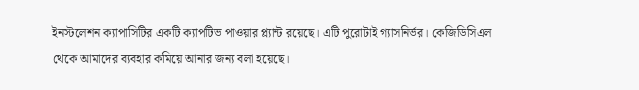ইনস্টলেশন ক্যাপাসিটির একটি ক্যাপটিভ পাওয়ার প্ল্যান্ট রয়েছে। এটি পুরোটাই গ্যাসনির্ভর। কেজিডিসিএল থেকে আমাদের ব্যবহার কমিয়ে আনার জন্য বলা হয়েছে।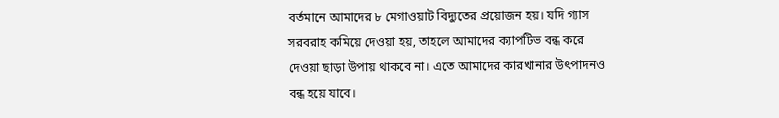বর্তমানে আমাদের ৮ মেগাওয়াট বিদ্যুতের প্রয়োজন হয়। যদি গ্যাস সরবরাহ কমিয়ে দেওয়া হয়, তাহলে আমাদের ক্যাপটিভ বন্ধ করে দেওয়া ছাড়া উপায় থাকবে না। এতে আমাদের কারখানার উৎপাদনও বন্ধ হয়ে যাবে।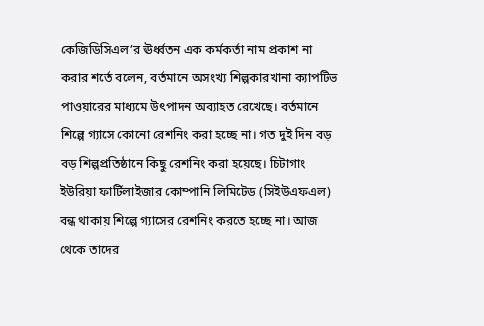কেজিডিসিএল’র ঊর্ধ্বতন এক কর্মকর্তা নাম প্রকাশ না করার শর্তে বলেন, বর্তমানে অসংখ্য শিল্পকারখানা ক্যাপটিভ পাওয়ারের মাধ্যমে উৎপাদন অব্যাহত রেখেছে। বর্তমানে শিল্পে গ্যাসে কোনো রেশনিং করা হচ্ছে না। গত দুই দিন বড় বড় শিল্পপ্রতিষ্ঠানে কিছু রেশনিং করা হয়েছে। চিটাগাং ইউরিয়া ফার্টিলাইজার কোম্পানি লিমিটেড (সিইউএফএল) বন্ধ থাকায় শিল্পে গ্যাসের রেশনিং করতে হচ্ছে না। আজ থেকে তাদের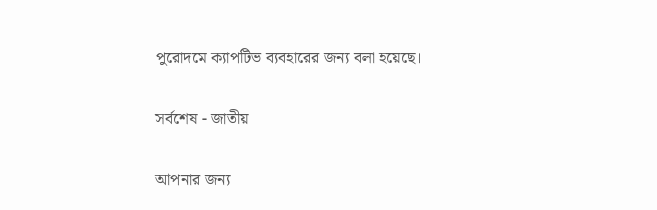পুরোদমে ক্যাপটিভ ব্যবহারের জন্য বলা হয়েছে।

সর্বশেষ - জাতীয়

আপনার জন্য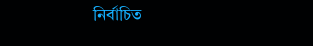নির্বাচিত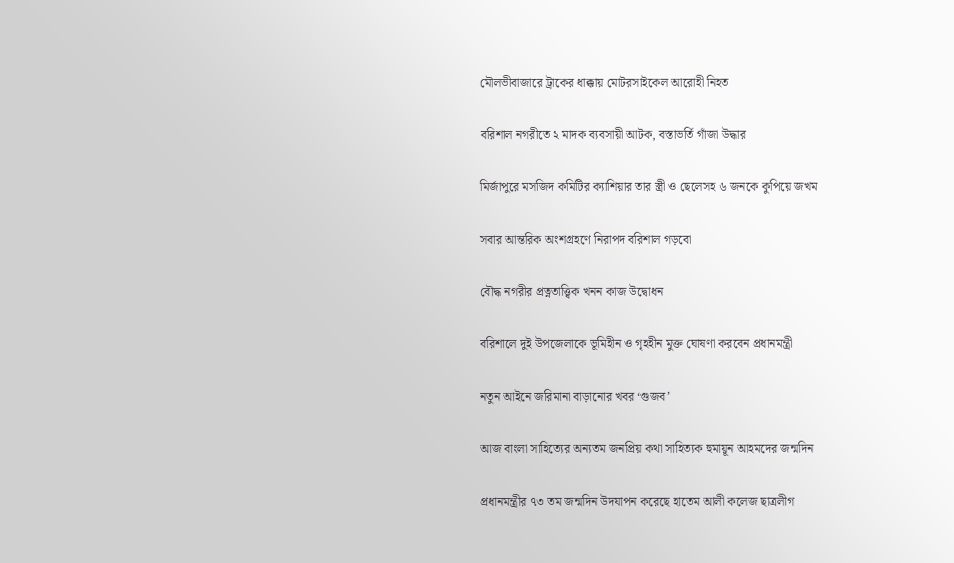মৌলভীবাজারে ট্রাকের ধাক্কায় মোটরসাইকেল আরোহী নিহত

বরিশাল নগরীতে ২ মাদক ব্যবসায়ী আটক, বস্তাভর্তি গাঁজা উদ্ধার

মির্জাপুরে মসজিদ কমিটির ক্যাশিয়ার তার স্ত্রী ও ছেলেসহ ৬ জনকে কুপিয়ে জখম

সবার আন্তরিক অংশগ্রহণে নিরাপদ বরিশাল গড়বো

বৌদ্ধ নগরীর প্রত্নতাত্ত্বিক খনন কাজ উদ্বোধন

বরিশালে দুই উপজেলাকে ভূমিহীন ও গৃহহীন মুক্ত ঘোষণা করবেন প্রধানমন্ত্রী

নতুন আইনে জরিমানা বাড়ানোর খবর ‘গুজব’

আজ বাংলা সাহিত্যের অন্যতম জনপ্রিয় কথা সাহিত্যক হুমায়ূন আহমদের জন্মদিন

প্রধানমন্ত্রীর ৭৩ তম জন্মদিন উদযাপন করেছে হাতেম আলী কলেজ ছাত্রলীগ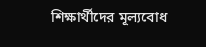শিক্ষার্থীদের মূল্যবোধ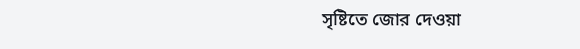সৃষ্টিতে জোর দেওয়া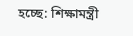হচ্ছে: শিক্ষামন্ত্রী